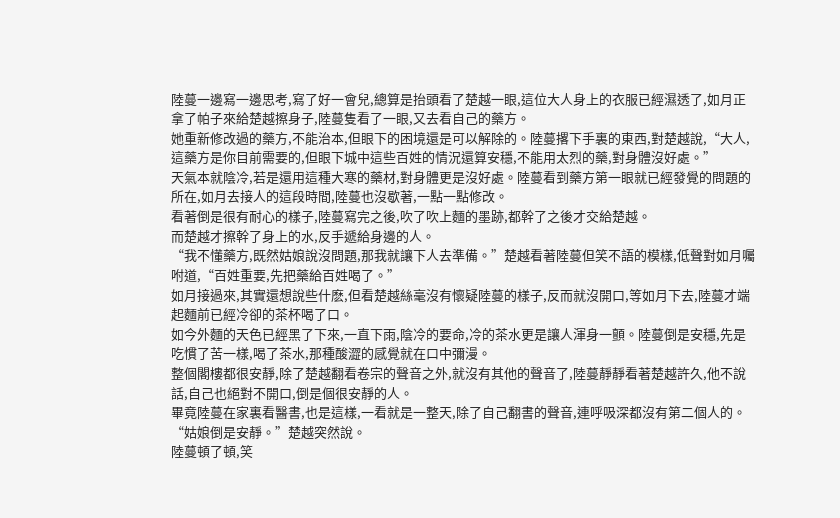陸蔓一邊寫一邊思考,寫了好一會兒,總算是抬頭看了楚越一眼,這位大人身上的衣服已經濕透了,如月正拿了帕子來給楚越擦身子,陸蔓隻看了一眼,又去看自己的藥方。
她重新修改過的藥方,不能治本,但眼下的困境還是可以解除的。陸蔓撂下手裏的東西,對楚越說,“大人,這藥方是你目前需要的,但眼下城中這些百姓的情況還算安穩,不能用太烈的藥,對身體沒好處。”
天氣本就陰冷,若是還用這種大寒的藥材,對身體更是沒好處。陸蔓看到藥方第一眼就已經發覺的問題的所在,如月去接人的這段時間,陸蔓也沒歇著,一點一點修改。
看著倒是很有耐心的樣子,陸蔓寫完之後,吹了吹上麵的墨跡,都幹了之後才交給楚越。
而楚越才擦幹了身上的水,反手遞給身邊的人。
“我不懂藥方,既然姑娘說沒問題,那我就讓下人去準備。”楚越看著陸蔓但笑不語的模樣,低聲對如月囑咐道,“百姓重要,先把藥給百姓喝了。”
如月接過來,其實還想說些什麽,但看楚越絲毫沒有懷疑陸蔓的樣子,反而就沒開口,等如月下去,陸蔓才端起麵前已經冷卻的茶杯喝了口。
如今外麵的天色已經黑了下來,一直下雨,陰冷的要命,冷的茶水更是讓人渾身一顫。陸蔓倒是安穩,先是吃慣了苦一樣,喝了茶水,那種酸澀的感覺就在口中彌漫。
整個閣樓都很安靜,除了楚越翻看卷宗的聲音之外,就沒有其他的聲音了,陸蔓靜靜看著楚越許久,他不說話,自己也絕對不開口,倒是個很安靜的人。
畢竟陸蔓在家裏看醫書,也是這樣,一看就是一整天,除了自己翻書的聲音,連呼吸深都沒有第二個人的。
“姑娘倒是安靜。”楚越突然說。
陸蔓頓了頓,笑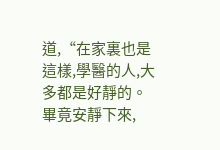道,“在家裏也是這樣,學醫的人,大多都是好靜的。畢竟安靜下來,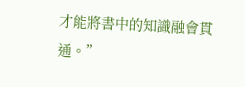才能將書中的知識融會貫通。”